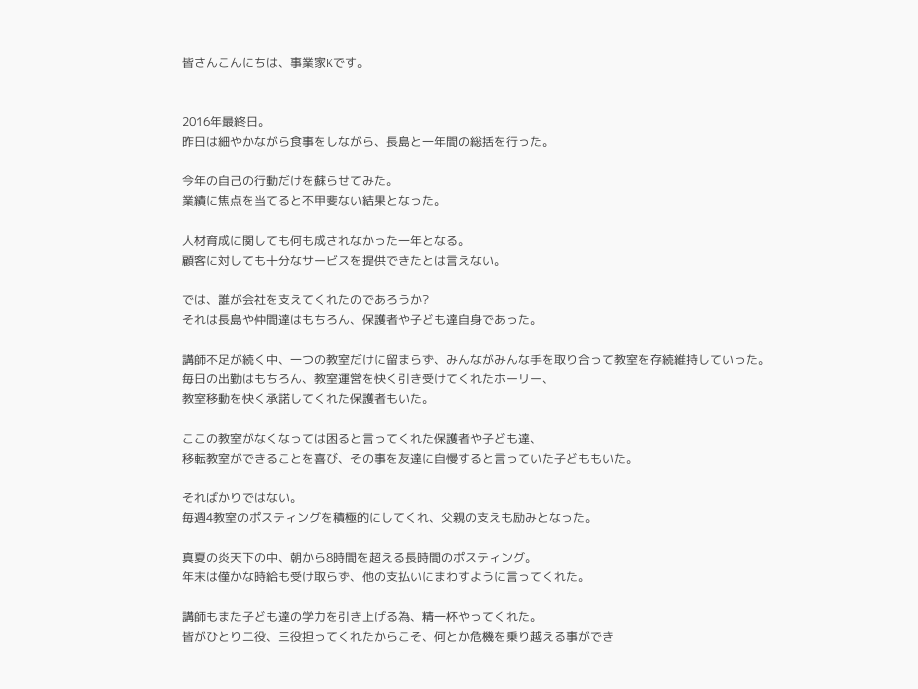皆さんこんにちは、事業家Kです。


2016年最終日。
昨日は細やかながら食事をしながら、長島と一年間の総括を行った。

今年の自己の行動だけを蘇らせてみた。
業績に焦点を当てると不甲斐ない結果となった。

人材育成に関しても何も成されなかった一年となる。
顧客に対しても十分なサービスを提供できたとは言えない。

では、誰が会社を支えてくれたのであろうか?
それは長島や仲間達はもちろん、保護者や子ども達自身であった。

講師不足が続く中、一つの教室だけに留まらず、みんながみんな手を取り合って教室を存続維持していった。
毎日の出勤はもちろん、教室運営を快く引き受けてくれたホーリー、
教室移動を快く承諾してくれた保護者もいた。

ここの教室がなくなっては困ると言ってくれた保護者や子ども達、
移転教室ができることを喜び、その事を友達に自慢すると言っていた子どももいた。

そればかりではない。
毎週4教室のポスティングを積極的にしてくれ、父親の支えも励みとなった。

真夏の炎天下の中、朝から8時間を超える長時間のポスティング。
年末は僅かな時給も受け取らず、他の支払いにまわすように言ってくれた。

講師もまた子ども達の学力を引き上げる為、精一杯やってくれた。
皆がひとり二役、三役担ってくれたからこそ、何とか危機を乗り越える事ができ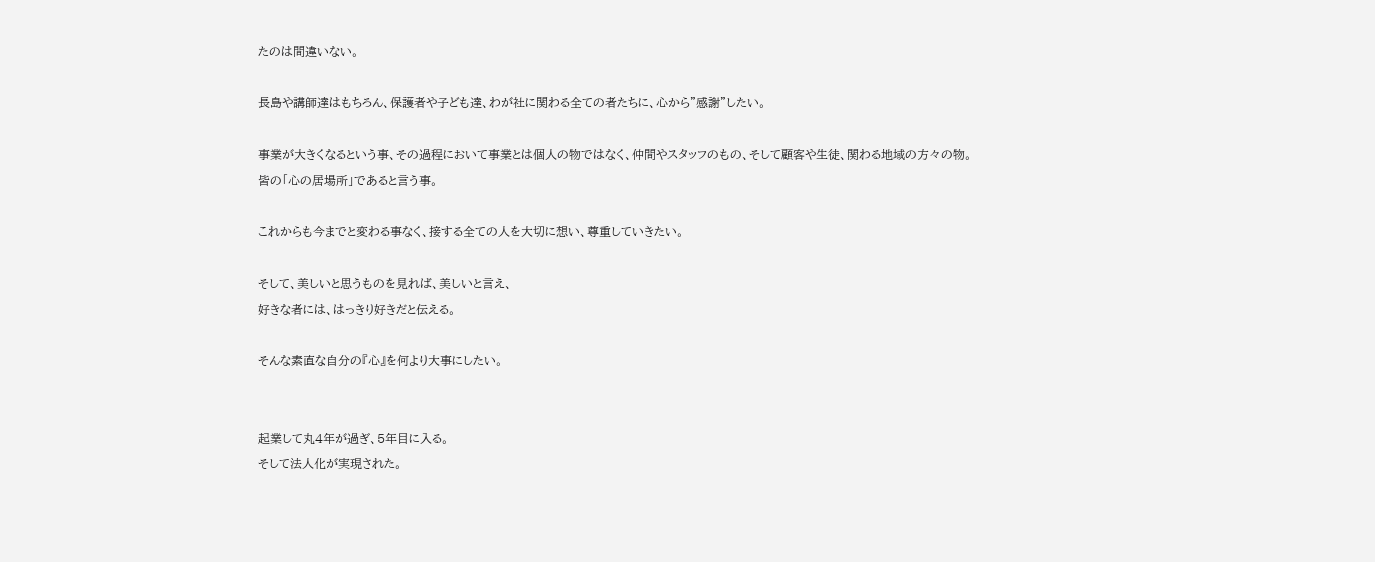たのは間違いない。

長島や講師達はもちろん、保護者や子ども達、わが社に関わる全ての者たちに、心から"感謝"したい。

事業が大きくなるという事、その過程において事業とは個人の物ではなく、仲間やスタッフのもの、そして顧客や生徒、関わる地域の方々の物。
皆の「心の居場所」であると言う事。

これからも今までと変わる事なく、接する全ての人を大切に想い、尊重していきたい。

そして、美しいと思うものを見れば、美しいと言え、
好きな者には、はっきり好きだと伝える。

そんな素直な自分の『心』を何より大事にしたい。


起業して丸4年が過ぎ、5年目に入る。
そして法人化が実現された。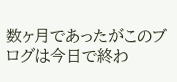数ヶ月であったがこのブログは今日で終わ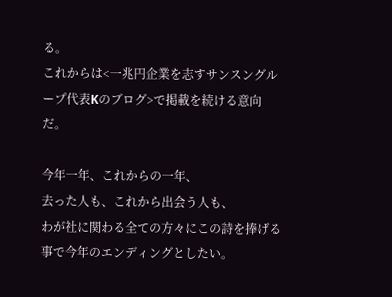る。
これからは<一兆円企業を志すサンスングループ代表Kのブログ>で掲載を続ける意向だ。

今年一年、これからの一年、
去った人も、これから出会う人も、
わが社に関わる全ての方々にこの詩を捧げる事で今年のエンディングとしたい。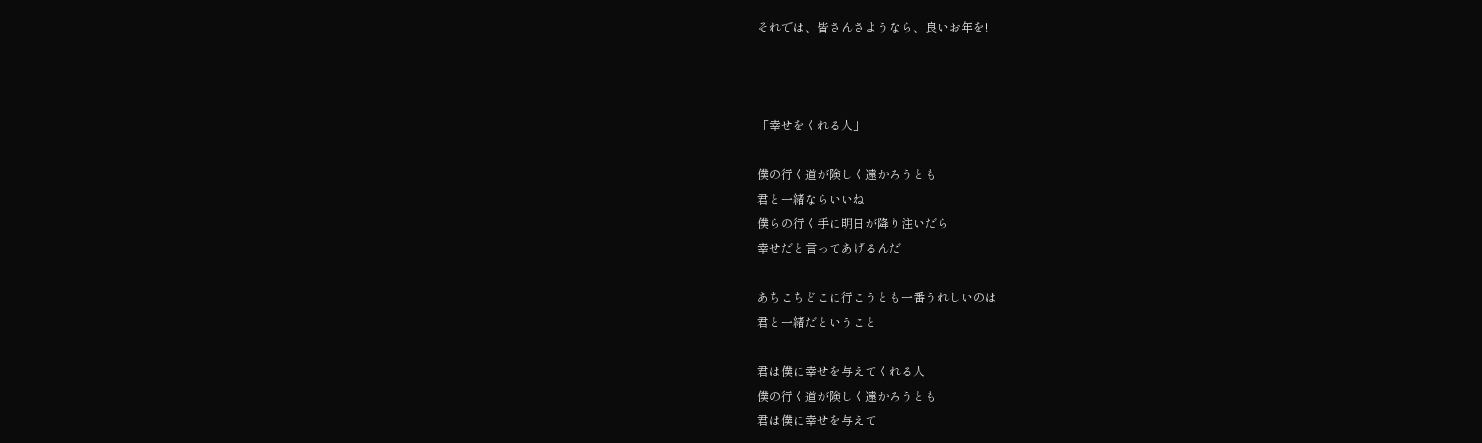それでは、皆さんさようなら、良いお年を!



「幸せをくれる人」

僕の行く道が険しく遠かろうとも
君と一緒ならいいね
僕らの行く手に明日が降り注いだら
幸せだと言ってあげるんだ

あちこちどこに行こうとも一番うれしいのは
君と一緒だということ

君は僕に幸せを与えてくれる人
僕の行く道が険しく遠かろうとも
君は僕に幸せを与えて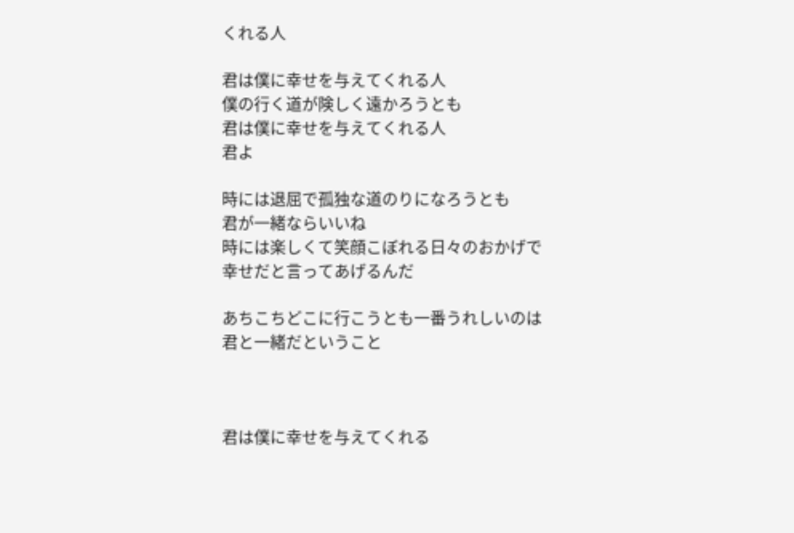くれる人

君は僕に幸せを与えてくれる人
僕の行く道が険しく遠かろうとも
君は僕に幸せを与えてくれる人
君よ

時には退屈で孤独な道のりになろうとも
君が一緒ならいいね
時には楽しくて笑顔こぼれる日々のおかげで
幸せだと言ってあげるんだ

あちこちどこに行こうとも一番うれしいのは
君と一緒だということ



君は僕に幸せを与えてくれる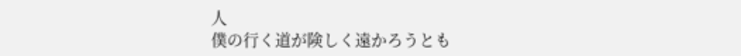人
僕の行く道が険しく遠かろうとも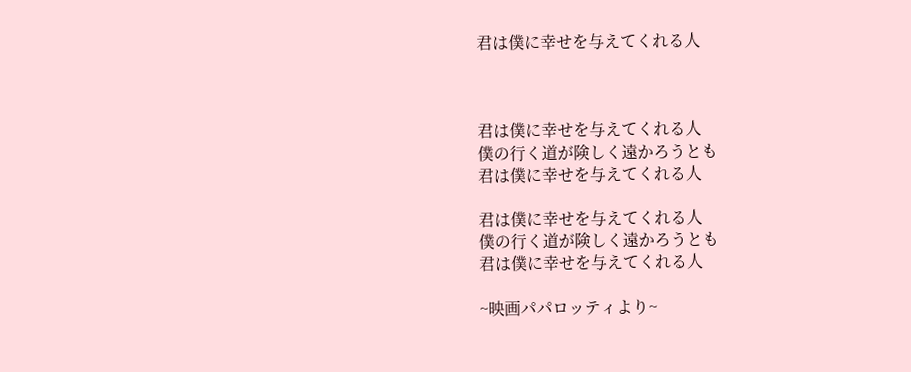君は僕に幸せを与えてくれる人



君は僕に幸せを与えてくれる人
僕の行く道が険しく遠かろうとも
君は僕に幸せを与えてくれる人

君は僕に幸せを与えてくれる人
僕の行く道が険しく遠かろうとも
君は僕に幸せを与えてくれる人

~映画パパロッティより~